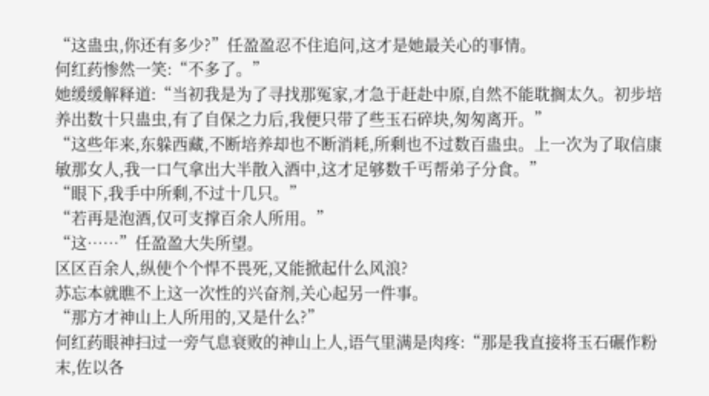“这蛊虫,你还有多少?”任盈盈忍不住追问,这才是她最关心的事情。
何红药惨然一笑:“不多了。”
她缓缓解释道:“当初我是为了寻找那冤家,才急于赶赴中原,自然不能耽搁太久。初步培养出数十只蛊虫,有了自保之力后,我便只带了些玉石碎块,匆匆离开。”
“这些年来,东躲西藏,不断培养却也不断消耗,所剩也不过数百蛊虫。上一次为了取信康敏那女人,我一口气拿出大半散入酒中,这才足够数千丐帮弟子分食。”
“眼下,我手中所剩,不过十几只。”
“若再是泡酒,仅可支撑百余人所用。”
“这……”任盈盈大失所望。
区区百余人,纵使个个悍不畏死,又能掀起什么风浪?
苏忘本就瞧不上这一次性的兴奋剂,关心起另一件事。
“那方才神山上人所用的,又是什么?”
何红药眼神扫过一旁气息衰败的神山上人,语气里满是肉疼:“那是我直接将玉石碾作粉末,佐以各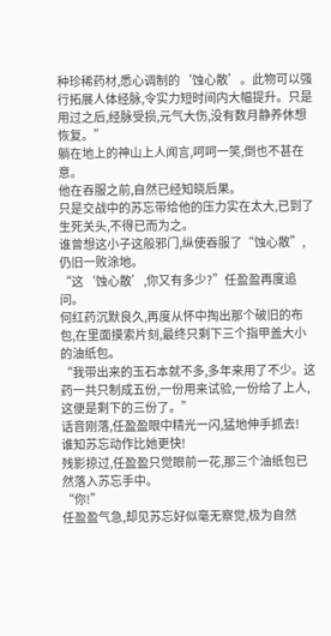种珍稀药材,悉心调制的‘蚀心散’。此物可以强行拓展人体经脉,令实力短时间内大幅提升。只是用过之后,经脉受损,元气大伤,没有数月静养休想恢复。”
躺在地上的神山上人闻言,呵呵一笑,倒也不甚在意。
他在吞服之前,自然已经知晓后果。
只是交战中的苏忘带给他的压力实在太大,已到了生死关头,不得已而为之。
谁曾想这小子这般邪门,纵使吞服了“蚀心散”,仍旧一败涂地。
“这‘蚀心散’,你又有多少?”任盈盈再度追问。
何红药沉默良久,再度从怀中掏出那个破旧的布包,在里面摸索片刻,最终只剩下三个指甲盖大小的油纸包。
“我带出来的玉石本就不多,多年来用了不少。这药一共只制成五份,一份用来试验,一份给了上人,这便是剩下的三份了。”
话音刚落,任盈盈眼中精光一闪,猛地伸手抓去!
谁知苏忘动作比她更快!
残影掠过,任盈盈只觉眼前一花,那三个油纸包已然落入苏忘手中。
“你!”
任盈盈气急,却见苏忘好似毫无察觉,极为自然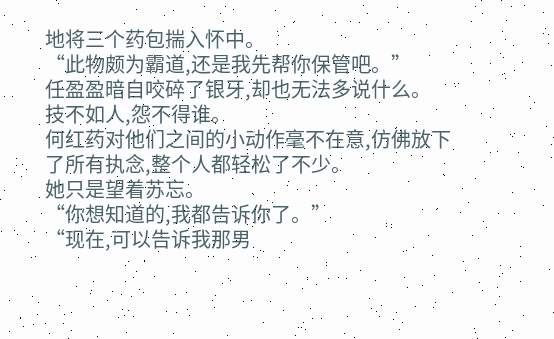地将三个药包揣入怀中。
“此物颇为霸道,还是我先帮你保管吧。”
任盈盈暗自咬碎了银牙,却也无法多说什么。
技不如人,怨不得谁。
何红药对他们之间的小动作毫不在意,仿佛放下了所有执念,整个人都轻松了不少。
她只是望着苏忘。
“你想知道的,我都告诉你了。”
“现在,可以告诉我那男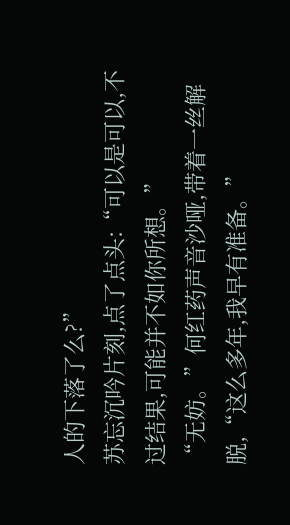人的下落了么?”
苏忘沉吟片刻,点了点头:“可以是可以,不过结果,可能并不如你所想。”
“无妨。”何红药声音沙哑,带着一丝解脱,“这么多年,我早有准备。”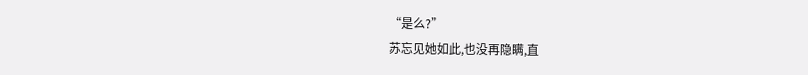“是么?”
苏忘见她如此,也没再隐瞒,直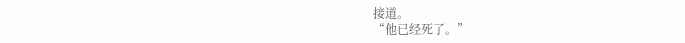接道。
“他已经死了。”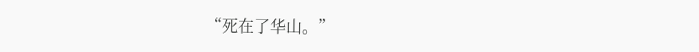“死在了华山。”